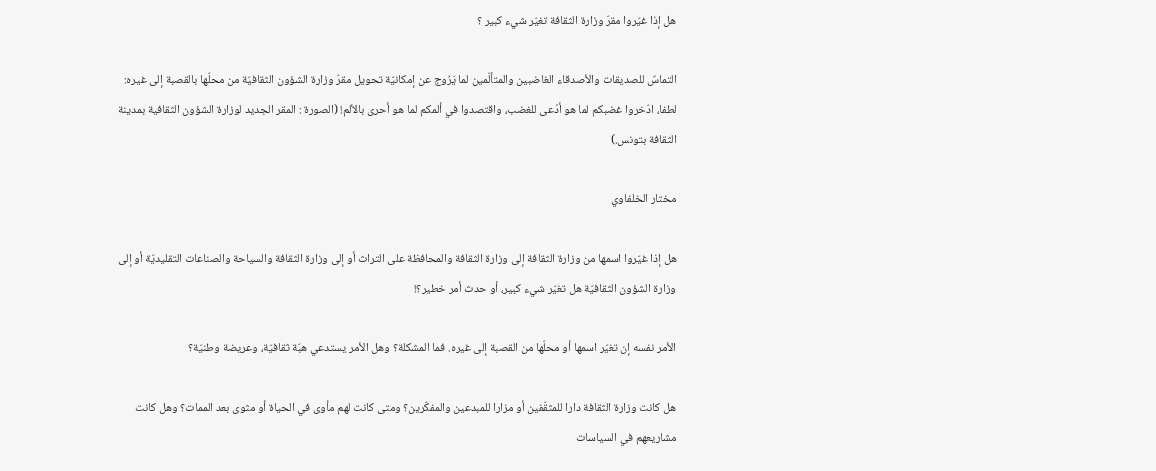هل إذا غيّروا مقرّ وزارة الثقافة تغيّر شيء كبير ؟

التماسٌ للصديقات والأصدقاء الغاضبين والمتألّمين لما يَرُوج عن إمكانيّة تحويل مقرّ وزارة الشؤون الثقافيّة من محلّها بالقصبة إلى غيره: لطفا، ادّخروا غضبكم لما هو أدْعى للغضب، واقتصدوا في ألمكم لما هو أحرى بالألم! (الصورة : المقر الجديد لوزارة الشؤون الثقافية بمدينة الثقافة بتونس.)

مختار الخلفاوي

هل إذا غيّروا اسمها من وزارة الثقافة إلى وزارة الثقافة والمحافظة على التراث أو إلى وزارة الثقافة والسياحة والصناعات التقليديّة أو إلى وزارة الشؤون الثقافيّة هل تغيّر شيء كبير، أو حدث أمر خطير؟!

الأمر نفسه إن تغيّر اسمها أو محلّها من القصبة إلى غيره. فما المشكلة؟ وهل الأمر يستدعي هبّة ثقافيّة، وعريضة وطنيّة؟

هل كانت وزارة الثقافة دارا للمثقّفين أو مزارا للمبدعين والمفكّرين؟ ومتى كانت لهم مأوى في الحياة أو مثوى بعد الممات؟ وهل كانت مشاريعهم في السياسات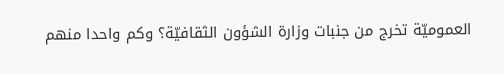العموميّة تخرج من جنبات وزارة الشؤون الثقافيّة؟ وكم واحدا منهم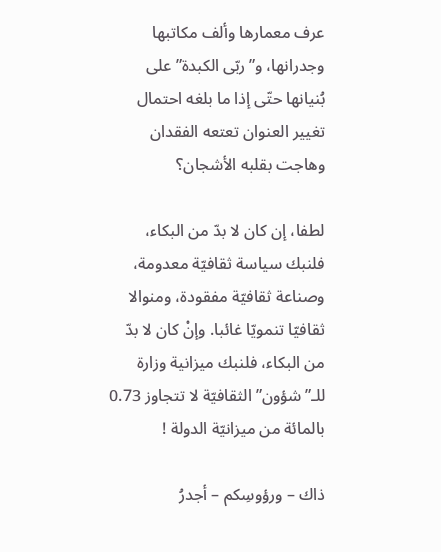عرف معمارها وألف مكاتبها وجدرانها، و”ربّى الكبدة” على بُنيانها حتّى إذا ما بلغه احتمال تغيير العنوان تعتعه الفقدان وهاجت بقلبه الأشجان؟

لطفا، إن كان لا بدّ من البكاء، فلنبك سياسة ثقافيّة معدومة، وصناعة ثقافيّة مفقودة، ومنوالا ثقافيّا تنمويّا غائبا. وإنْ كان لا بدّ من البكاء، فلنبك ميزانية وزارة للـ”شؤون” الثقافيّة لا تتجاوز 0.73 بالمائة من ميزانيّة الدولة !

ذاك – ورؤوسِكم – أجدرُ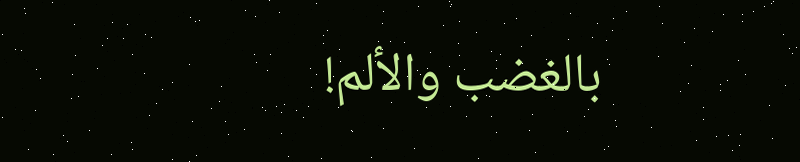بالغضب والألم!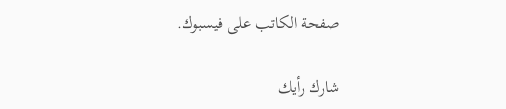صفحة الكاتب على فيسبوك.

شارك رأيك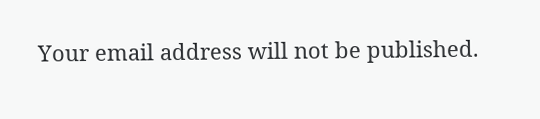Your email address will not be published.